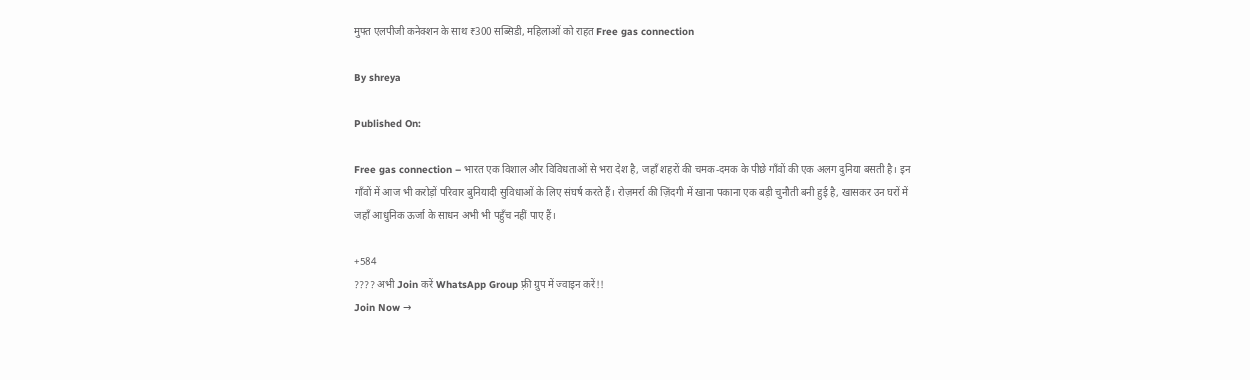मुफ्त एलपीजी कनेक्शन के साथ ₹300 सब्सिडी, महिलाओं को राहत Free gas connection

By shreya

Published On:

Free gas connection – भारत एक विशाल और विविधताओं से भरा देश है, जहाँ शहरों की चमक-दमक के पीछे गाँवों की एक अलग दुनिया बसती है। इन गाँवों में आज भी करोड़ों परिवार बुनियादी सुविधाओं के लिए संघर्ष करते हैं। रोज़मर्रा की ज़िंदगी में खाना पकाना एक बड़ी चुनौती बनी हुई है, खासकर उन घरों में जहाँ आधुनिक ऊर्जा के साधन अभी भी पहुँच नहीं पाए हैं।

+584
???? अभी Join करें WhatsApp Group फ़्री ग्रुप में ज्वाइन करें!!
Join Now →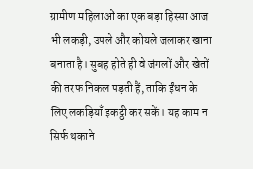ग्रामीण महिलाओं का एक बड़ा हिस्सा आज भी लकड़ी, उपले और कोयले जलाकर खाना बनाता है। सुबह होते ही वे जंगलों और खेतों की तरफ निकल पड़ती हैं, ताकि ईंधन के लिए लकड़ियाँ इकट्ठी कर सकें। यह काम न सिर्फ थकाने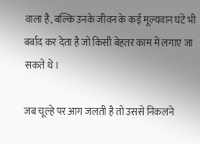वाला है, बल्कि उनके जीवन के कई मूल्यवान घंटे भी बर्बाद कर देता है जो किसी बेहतर काम में लगाए जा सकते थे।

जब चूल्हे पर आग जलती है तो उससे निकलने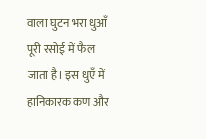वाला घुटन भरा धुआँ पूरी रसोई में फैल जाता है। इस धुएँ में हानिकारक कण और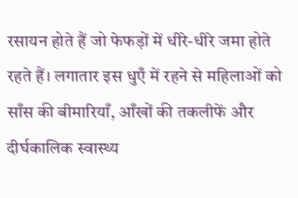रसायन होते हैं जो फेफड़ों में धीरे-धीरे जमा होते रहते हैं। लगातार इस धुएँ में रहने से महिलाओं को साँस की बीमारियाँ, आँखों की तकलीफें और दीर्घकालिक स्वास्थ्य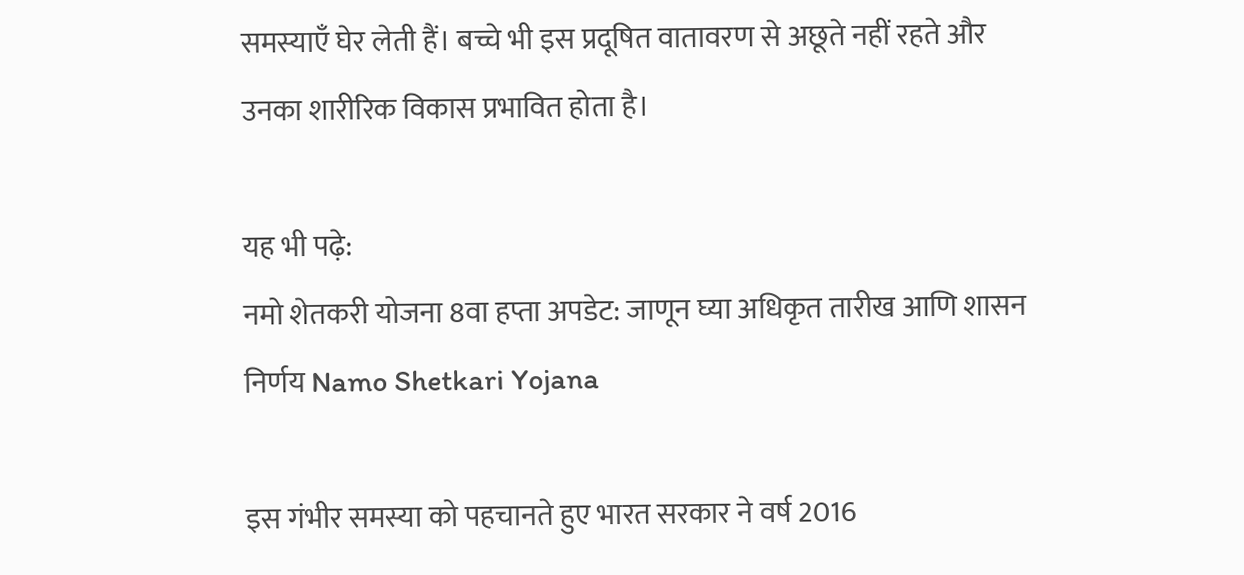समस्याएँ घेर लेती हैं। बच्चे भी इस प्रदूषित वातावरण से अछूते नहीं रहते और उनका शारीरिक विकास प्रभावित होता है।

यह भी पढ़े:
नमो शेतकरी योजना 8वा हप्ता अपडेट: जाणून घ्या अधिकृत तारीख आणि शासन निर्णय Namo Shetkari Yojana

इस गंभीर समस्या को पहचानते हुए भारत सरकार ने वर्ष 2016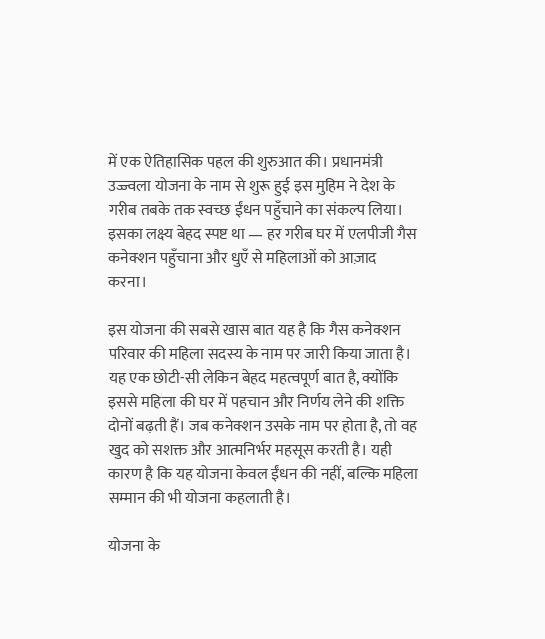में एक ऐतिहासिक पहल की शुरुआत की। प्रधानमंत्री उज्ज्वला योजना के नाम से शुरू हुई इस मुहिम ने देश के गरीब तबके तक स्वच्छ ईंधन पहुँचाने का संकल्प लिया। इसका लक्ष्य बेहद स्पष्ट था — हर गरीब घर में एलपीजी गैस कनेक्शन पहुँचाना और धुएँ से महिलाओं को आज़ाद करना।

इस योजना की सबसे खास बात यह है कि गैस कनेक्शन परिवार की महिला सदस्य के नाम पर जारी किया जाता है। यह एक छोटी-सी लेकिन बेहद महत्वपूर्ण बात है, क्योंकि इससे महिला की घर में पहचान और निर्णय लेने की शक्ति दोनों बढ़ती हैं। जब कनेक्शन उसके नाम पर होता है, तो वह खुद को सशक्त और आत्मनिर्भर महसूस करती है। यही कारण है कि यह योजना केवल ईंधन की नहीं, बल्कि महिला सम्मान की भी योजना कहलाती है।

योजना के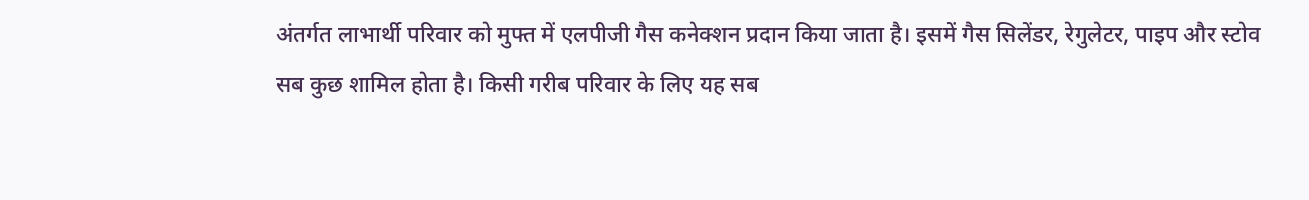अंतर्गत लाभार्थी परिवार को मुफ्त में एलपीजी गैस कनेक्शन प्रदान किया जाता है। इसमें गैस सिलेंडर, रेगुलेटर, पाइप और स्टोव सब कुछ शामिल होता है। किसी गरीब परिवार के लिए यह सब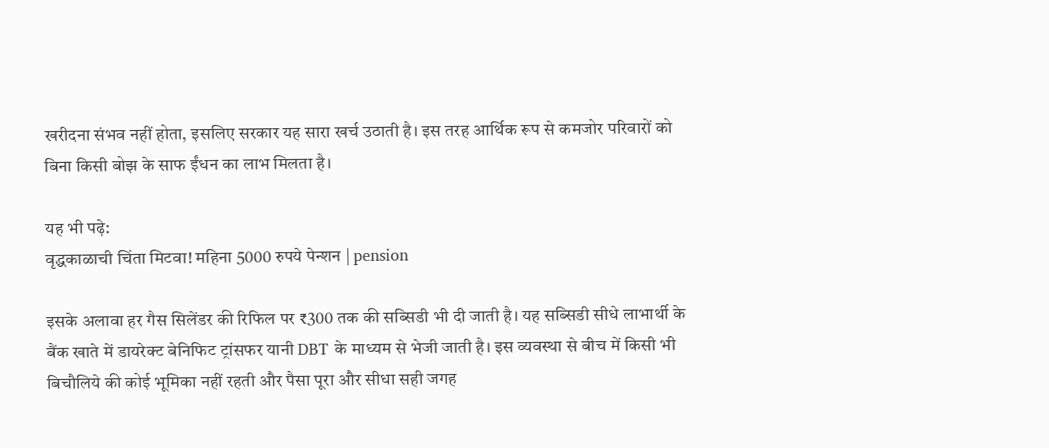खरीदना संभव नहीं होता, इसलिए सरकार यह सारा खर्च उठाती है। इस तरह आर्थिक रूप से कमजोर परिवारों को बिना किसी बोझ के साफ ईंधन का लाभ मिलता है।

यह भी पढ़े:
वृद्धकाळाची चिंता मिटवा! महिना 5000 रुपये पेन्शन | pension

इसके अलावा हर गैस सिलेंडर की रिफिल पर ₹300 तक की सब्सिडी भी दी जाती है। यह सब्सिडी सीधे लाभार्थी के बैंक खाते में डायरेक्ट बेनिफिट ट्रांसफर यानी DBT के माध्यम से भेजी जाती है। इस व्यवस्था से बीच में किसी भी बिचौलिये की कोई भूमिका नहीं रहती और पैसा पूरा और सीधा सही जगह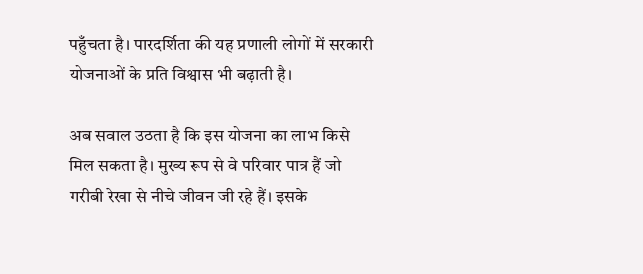पहुँचता है। पारदर्शिता की यह प्रणाली लोगों में सरकारी योजनाओं के प्रति विश्वास भी बढ़ाती है।

अब सवाल उठता है कि इस योजना का लाभ किसे मिल सकता है। मुख्य रूप से वे परिवार पात्र हैं जो गरीबी रेखा से नीचे जीवन जी रहे हैं। इसके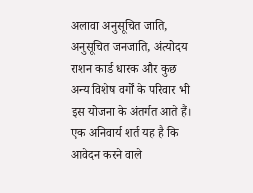अलावा अनुसूचित जाति, अनुसूचित जनजाति, अंत्योदय राशन कार्ड धारक और कुछ अन्य विशेष वर्गों के परिवार भी इस योजना के अंतर्गत आते हैं। एक अनिवार्य शर्त यह है कि आवेदन करने वाले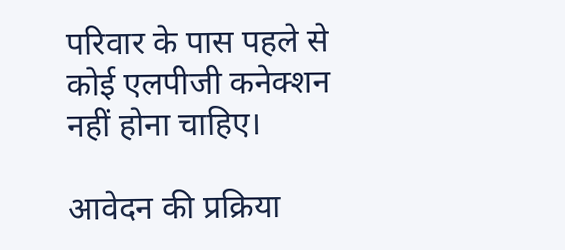परिवार के पास पहले से कोई एलपीजी कनेक्शन नहीं होना चाहिए।

आवेदन की प्रक्रिया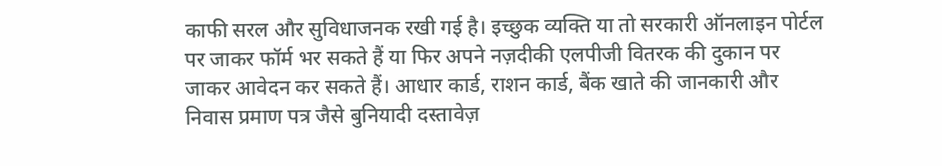काफी सरल और सुविधाजनक रखी गई है। इच्छुक व्यक्ति या तो सरकारी ऑनलाइन पोर्टल पर जाकर फॉर्म भर सकते हैं या फिर अपने नज़दीकी एलपीजी वितरक की दुकान पर जाकर आवेदन कर सकते हैं। आधार कार्ड, राशन कार्ड, बैंक खाते की जानकारी और निवास प्रमाण पत्र जैसे बुनियादी दस्तावेज़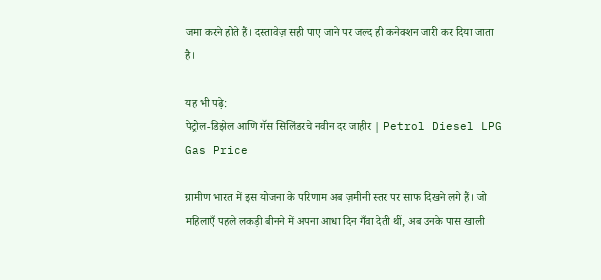जमा करने होते हैं। दस्तावेज़ सही पाए जाने पर जल्द ही कनेक्शन जारी कर दिया जाता है।

यह भी पढ़े:
पेट्रोल-डिझेल आणि गॅस सिलिंडरचे नवीन दर जाहीर | Petrol Diesel LPG Gas Price

ग्रामीण भारत में इस योजना के परिणाम अब ज़मीनी स्तर पर साफ दिखने लगे हैं। जो महिलाएँ पहले लकड़ी बीनने में अपना आधा दिन गँवा देती थीं, अब उनके पास खाली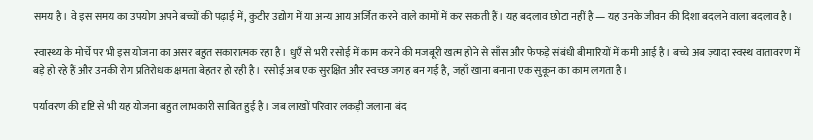समय है। वे इस समय का उपयोग अपने बच्चों की पढ़ाई में, कुटीर उद्योग में या अन्य आय अर्जित करने वाले कामों में कर सकती हैं। यह बदलाव छोटा नहीं है — यह उनके जीवन की दिशा बदलने वाला बदलाव है।

स्वास्थ्य के मोर्चे पर भी इस योजना का असर बहुत सकारात्मक रहा है। धुएँ से भरी रसोई में काम करने की मजबूरी खत्म होने से साँस और फेफड़े संबंधी बीमारियों में कमी आई है। बच्चे अब ज़्यादा स्वस्थ वातावरण में बड़े हो रहे हैं और उनकी रोग प्रतिरोधक क्षमता बेहतर हो रही है। रसोई अब एक सुरक्षित और स्वच्छ जगह बन गई है, जहाँ खाना बनाना एक सुकून का काम लगता है।

पर्यावरण की दृष्टि से भी यह योजना बहुत लाभकारी साबित हुई है। जब लाखों परिवार लकड़ी जलाना बंद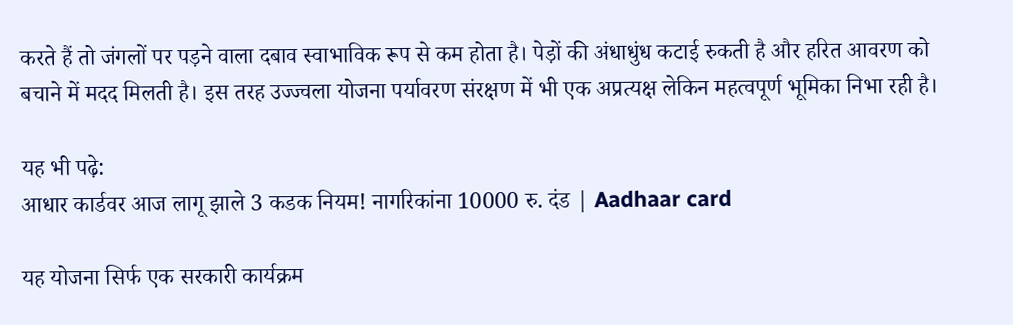करते हैं तो जंगलों पर पड़ने वाला दबाव स्वाभाविक रूप से कम होता है। पेड़ों की अंधाधुंध कटाई रुकती है और हरित आवरण को बचाने में मदद मिलती है। इस तरह उज्ज्वला योजना पर्यावरण संरक्षण में भी एक अप्रत्यक्ष लेकिन महत्वपूर्ण भूमिका निभा रही है।

यह भी पढ़े:
आधार कार्डवर आज लागू झाले 3 कडक नियम! नागरिकांना 10000 रु. दंड | Aadhaar card

यह योजना सिर्फ एक सरकारी कार्यक्रम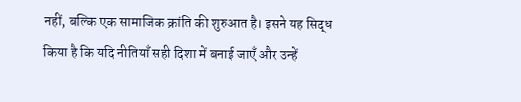नहीं, बल्कि एक सामाजिक क्रांति की शुरुआत है। इसने यह सिद्ध किया है कि यदि नीतियाँ सही दिशा में बनाई जाएँ और उन्हें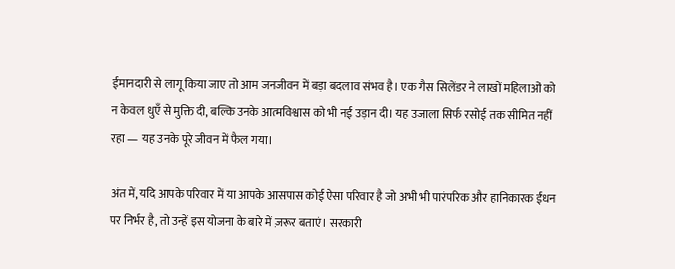ईमानदारी से लागू किया जाए तो आम जनजीवन में बड़ा बदलाव संभव है। एक गैस सिलेंडर ने लाखों महिलाओं को न केवल धुएँ से मुक्ति दी, बल्कि उनके आत्मविश्वास को भी नई उड़ान दी। यह उजाला सिर्फ रसोई तक सीमित नहीं रहा — यह उनके पूरे जीवन में फैल गया।

अंत में, यदि आपके परिवार में या आपके आसपास कोई ऐसा परिवार है जो अभी भी पारंपरिक और हानिकारक ईंधन पर निर्भर है, तो उन्हें इस योजना के बारे में ज़रूर बताएं। सरकारी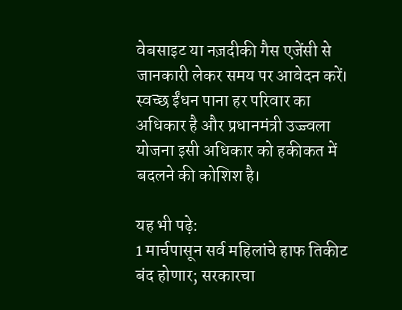वेबसाइट या नज़दीकी गैस एजेंसी से जानकारी लेकर समय पर आवेदन करें। स्वच्छ ईंधन पाना हर परिवार का अधिकार है और प्रधानमंत्री उज्ज्वला योजना इसी अधिकार को हकीकत में बदलने की कोशिश है।

यह भी पढ़े:
1 मार्चपासून सर्व महिलांचे हाफ तिकीट बंद होणार; सरकारचा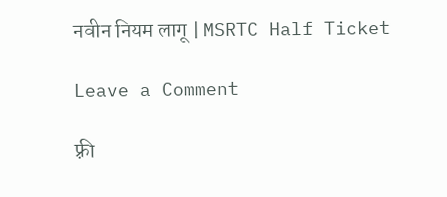नवीन नियम लागू | MSRTC Half Ticket

Leave a Comment

फ़्री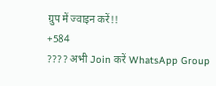ग्रुप में ज्वाइन करें!!
+584
???? अभी Join करें WhatsApp Group